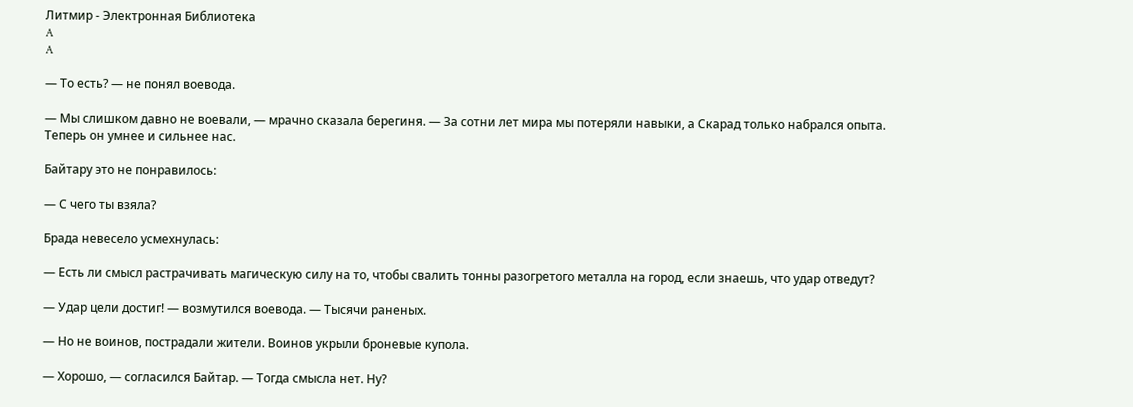Литмир - Электронная Библиотека
A
A

— То есть? — не понял воевода.

— Мы слишком давно не воевали, — мрачно сказала берегиня. — За сотни лет мира мы потеряли навыки, а Скарад только набрался опыта. Теперь он умнее и сильнее нас.

Байтару это не понравилось:

— С чего ты взяла?

Брада невесело усмехнулась:

— Есть ли смысл растрачивать магическую силу на то, чтобы свалить тонны разогретого металла на город, если знаешь, что удар отведут?

— Удар цели достиг! — возмутился воевода. — Тысячи раненых.

— Но не воинов, пострадали жители. Воинов укрыли броневые купола.

— Хорошо, — согласился Байтар. — Тогда смысла нет. Ну?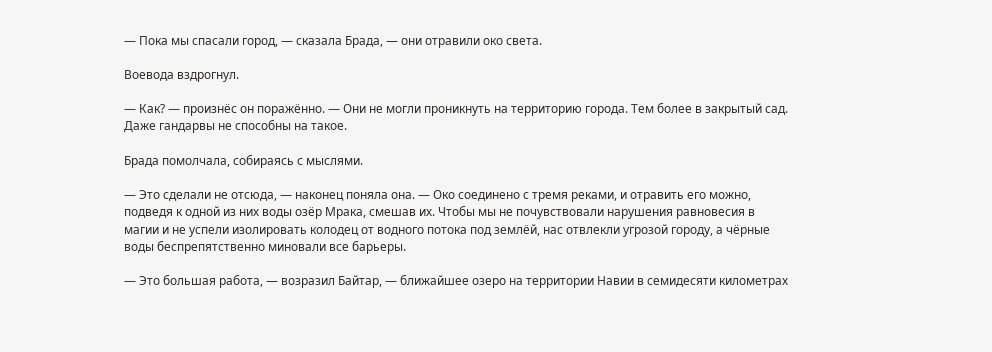— Пока мы спасали город, — сказала Брада, — они отравили око света.

Воевода вздрогнул.

— Как? — произнёс он поражённо. — Они не могли проникнуть на территорию города. Тем более в закрытый сад. Даже гандарвы не способны на такое.

Брада помолчала, собираясь с мыслями.

— Это сделали не отсюда, — наконец поняла она. — Око соединено с тремя реками, и отравить его можно, подведя к одной из них воды озёр Мрака, смешав их. Чтобы мы не почувствовали нарушения равновесия в магии и не успели изолировать колодец от водного потока под землёй, нас отвлекли угрозой городу, а чёрные воды беспрепятственно миновали все барьеры.

— Это большая работа, — возразил Байтар, — ближайшее озеро на территории Навии в семидесяти километрах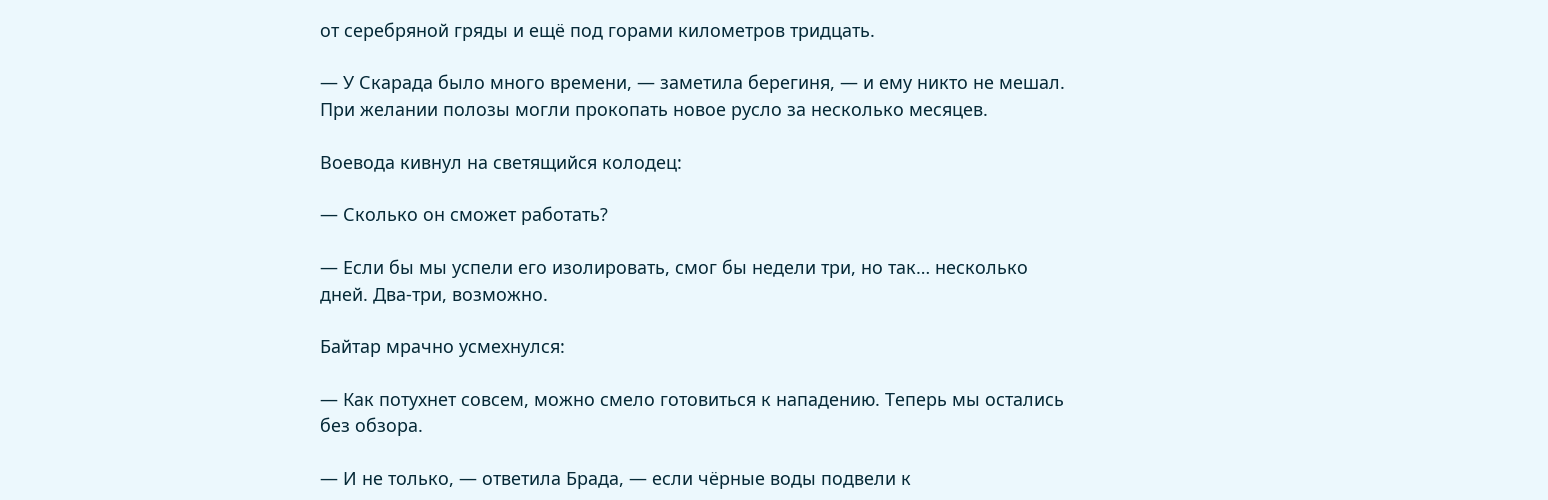от серебряной гряды и ещё под горами километров тридцать.

— У Скарада было много времени, — заметила берегиня, — и ему никто не мешал. При желании полозы могли прокопать новое русло за несколько месяцев.

Воевода кивнул на светящийся колодец:

— Сколько он сможет работать?

— Если бы мы успели его изолировать, смог бы недели три, но так… несколько дней. Два-три, возможно.

Байтар мрачно усмехнулся:

— Как потухнет совсем, можно смело готовиться к нападению. Теперь мы остались без обзора.

— И не только, — ответила Брада, — если чёрные воды подвели к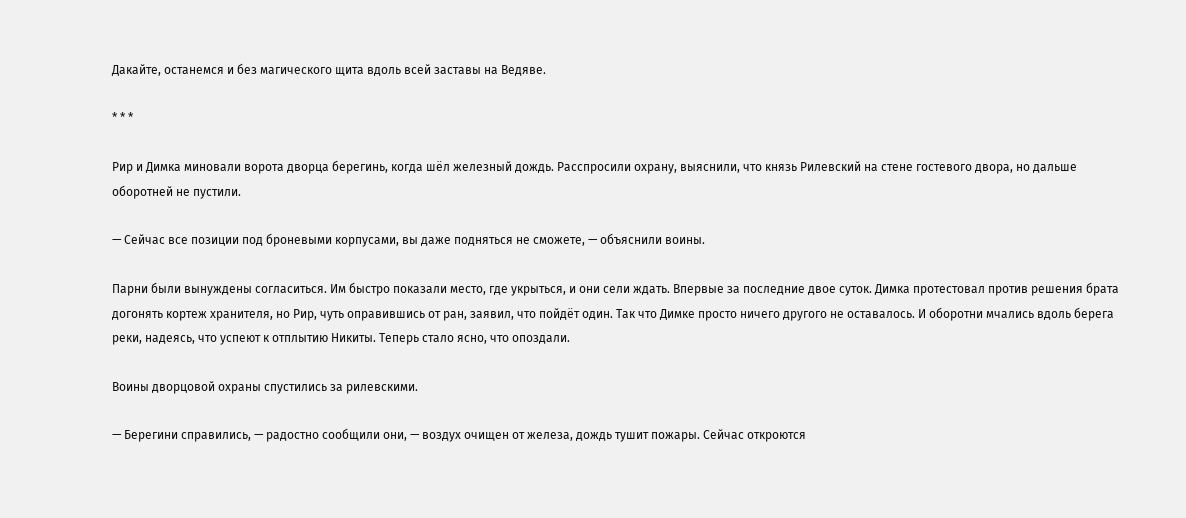Дакайте, останемся и без магического щита вдоль всей заставы на Ведяве.

* * *

Рир и Димка миновали ворота дворца берегинь, когда шёл железный дождь. Расспросили охрану, выяснили, что князь Рилевский на стене гостевого двора, но дальше оборотней не пустили.

— Сейчас все позиции под броневыми корпусами, вы даже подняться не сможете, — объяснили воины.

Парни были вынуждены согласиться. Им быстро показали место, где укрыться, и они сели ждать. Впервые за последние двое суток. Димка протестовал против решения брата догонять кортеж хранителя, но Рир, чуть оправившись от ран, заявил, что пойдёт один. Так что Димке просто ничего другого не оставалось. И оборотни мчались вдоль берега реки, надеясь, что успеют к отплытию Никиты. Теперь стало ясно, что опоздали.

Воины дворцовой охраны спустились за рилевскими.

— Берегини справились, — радостно сообщили они, — воздух очищен от железа, дождь тушит пожары. Сейчас откроются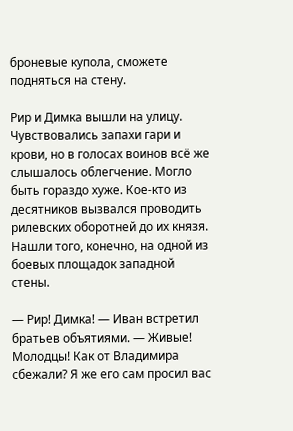броневые купола, сможете подняться на стену.

Рир и Димка вышли на улицу. Чувствовались запахи гари и крови, но в голосах воинов всё же слышалось облегчение. Могло быть гораздо хуже. Кое-кто из десятников вызвался проводить рилевских оборотней до их князя. Нашли того, конечно, на одной из боевых площадок западной стены.

— Рир! Димка! — Иван встретил братьев объятиями. — Живые! Молодцы! Как от Владимира сбежали? Я же его сам просил вас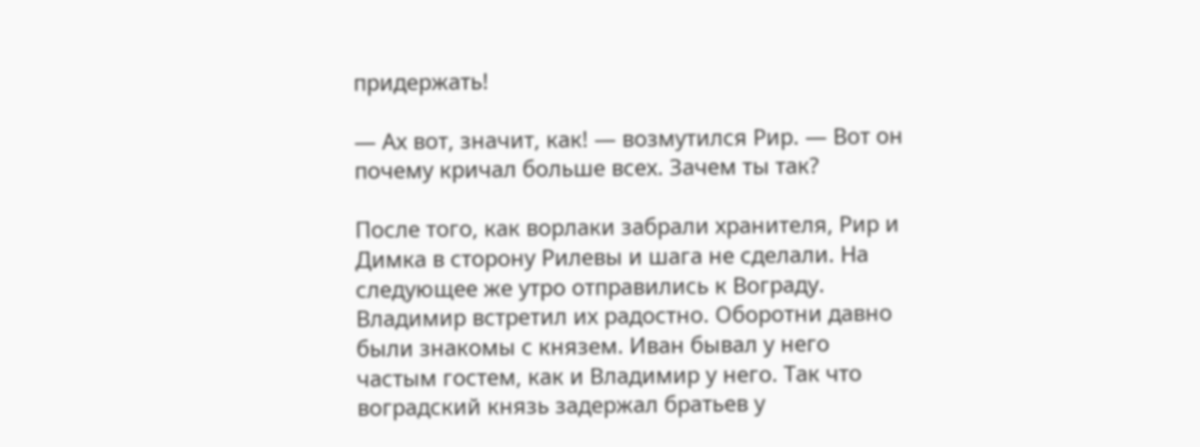придержать!

— Ах вот, значит, как! — возмутился Рир. — Вот он почему кричал больше всех. Зачем ты так?

После того, как ворлаки забрали хранителя, Рир и Димка в сторону Рилевы и шага не сделали. На следующее же утро отправились к Вограду. Владимир встретил их радостно. Оборотни давно были знакомы с князем. Иван бывал у него частым гостем, как и Владимир у него. Так что воградский князь задержал братьев у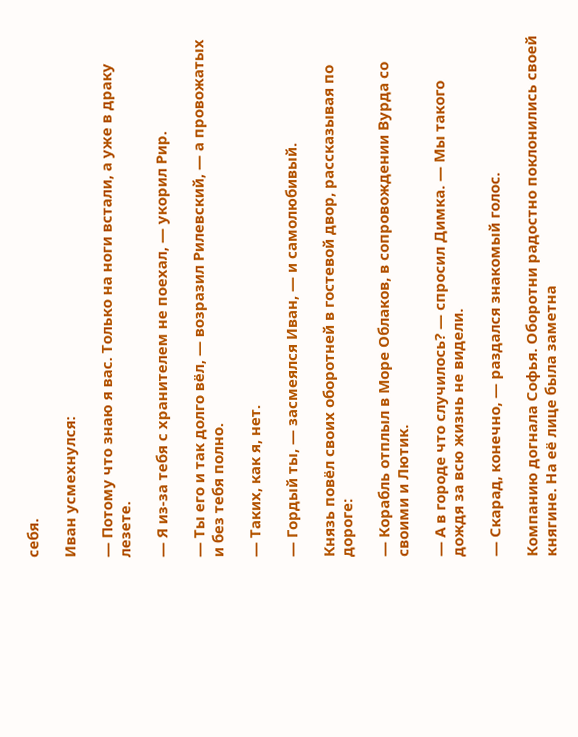себя.

Иван усмехнулся:

— Потому что знаю я вас. Только на ноги встали, а уже в драку лезете.

— Я из-за тебя с хранителем не поехал, — укорил Рир.

— Ты его и так долго вёл, — возразил Рилевский, — а провожатых и без тебя полно.

— Таких, как я, нет.

— Гордый ты, — засмеялся Иван, — и самолюбивый.

Князь повёл своих оборотней в гостевой двор, рассказывая по дороге:

— Корабль отплыл в Море Облаков, в сопровождении Вурда со своими и Лютик.

— А в городе что случилось? — спросил Димка. — Мы такого дождя за всю жизнь не видели.

— Скарад, конечно, — раздался знакомый голос.

Компанию догнала Софья. Оборотни радостно поклонились своей княгине. На её лице была заметна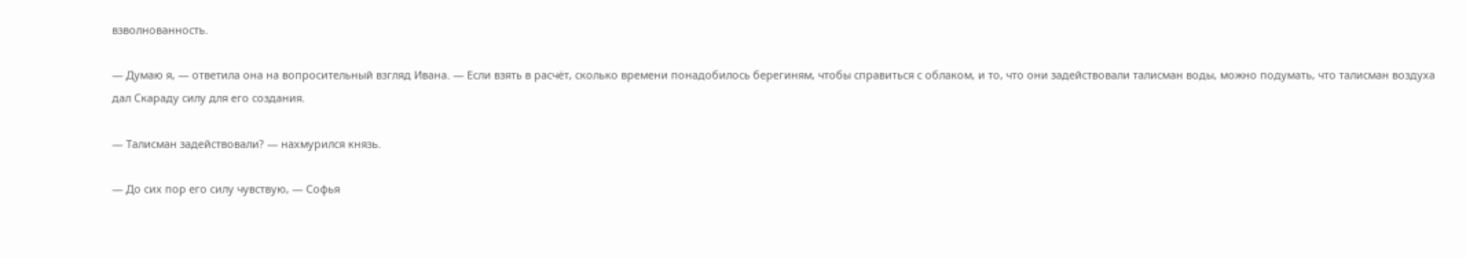взволнованность.

— Думаю я, — ответила она на вопросительный взгляд Ивана. — Если взять в расчёт, сколько времени понадобилось берегиням, чтобы справиться с облаком, и то, что они задействовали талисман воды, можно подумать, что талисман воздуха дал Скараду силу для его создания.

— Талисман задействовали? — нахмурился князь.

— До сих пор его силу чувствую, — Софья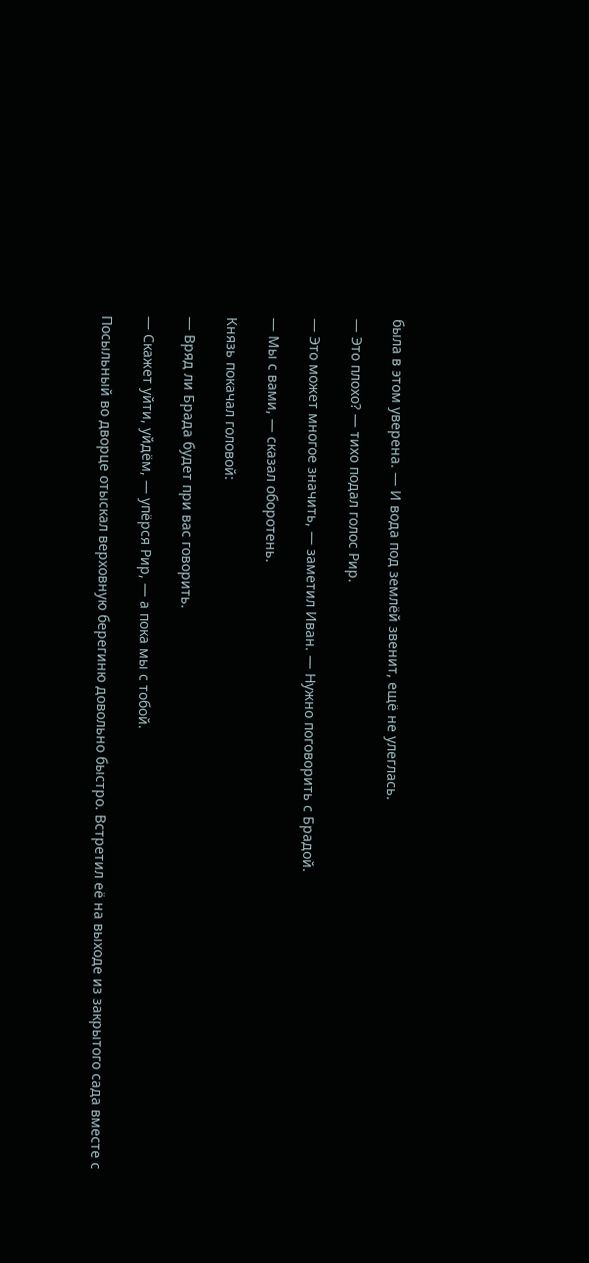была в этом уверена. — И вода под землёй звенит, ещё не улеглась.

— Это плохо? — тихо подал голос Рир.

— Это может многое значить, — заметил Иван. — Нужно поговорить с Брадой.

— Мы с вами, — сказал оборотень.

Князь покачал головой:

— Вряд ли Брада будет при вас говорить.

— Скажет уйти, уйдём, — упёрся Рир, — а пока мы с тобой.

Посыльный во дворце отыскал верховную берегиню довольно быстро. Встретил её на выходе из закрытого сада вместе с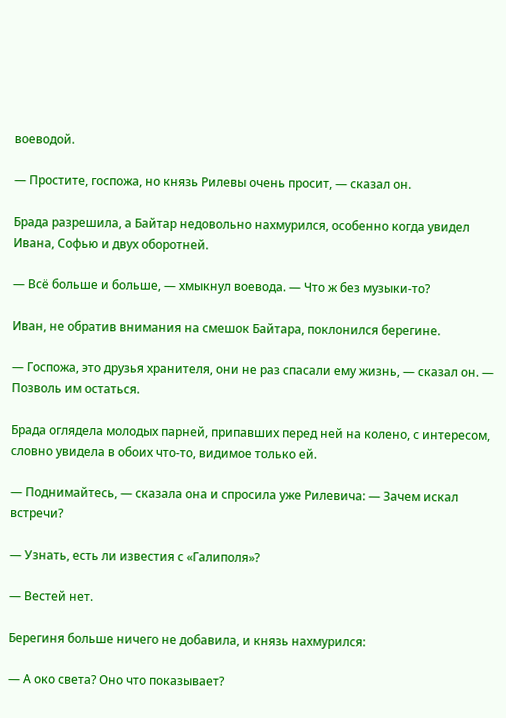воеводой.

— Простите, госпожа, но князь Рилевы очень просит, — сказал он.

Брада разрешила, а Байтар недовольно нахмурился, особенно когда увидел Ивана, Софью и двух оборотней.

— Всё больше и больше, — хмыкнул воевода. — Что ж без музыки-то?

Иван, не обратив внимания на смешок Байтара, поклонился берегине.

— Госпожа, это друзья хранителя, они не раз спасали ему жизнь, — сказал он. — Позволь им остаться.

Брада оглядела молодых парней, припавших перед ней на колено, с интересом, словно увидела в обоих что-то, видимое только ей.

— Поднимайтесь, — сказала она и спросила уже Рилевича: — Зачем искал встречи?

— Узнать, есть ли известия с «Галиполя»?

— Вестей нет.

Берегиня больше ничего не добавила, и князь нахмурился:

— А око света? Оно что показывает?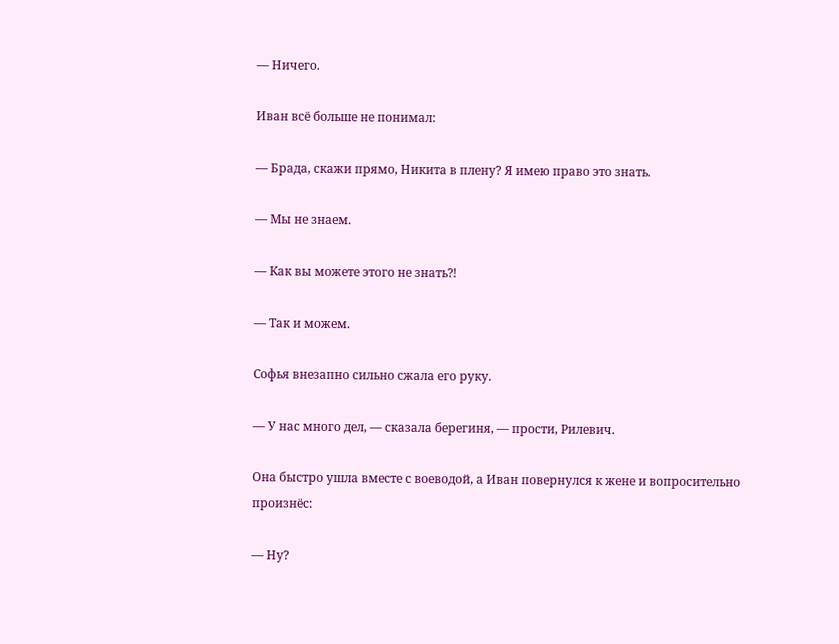— Ничего.

Иван всё больше не понимал:

— Брада, скажи прямо, Никита в плену? Я имею право это знать.

— Мы не знаем.

— Как вы можете этого не знать⁈

— Так и можем.

Софья внезапно сильно сжала его руку.

— У нас много дел, — сказала берегиня, — прости, Рилевич.

Она быстро ушла вместе с воеводой, а Иван повернулся к жене и вопросительно произнёс:

— Ну?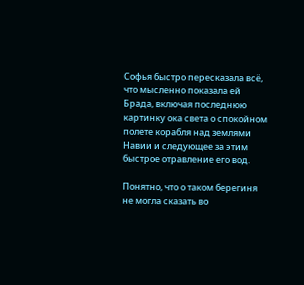Софья быстро пересказала всё, что мысленно показала ей Брада, включая последнюю картинку ока света о спокойном полете корабля над землями Навии и следующее за этим быстрое отравление его вод.

Понятно, что о таком берегиня не могла сказать во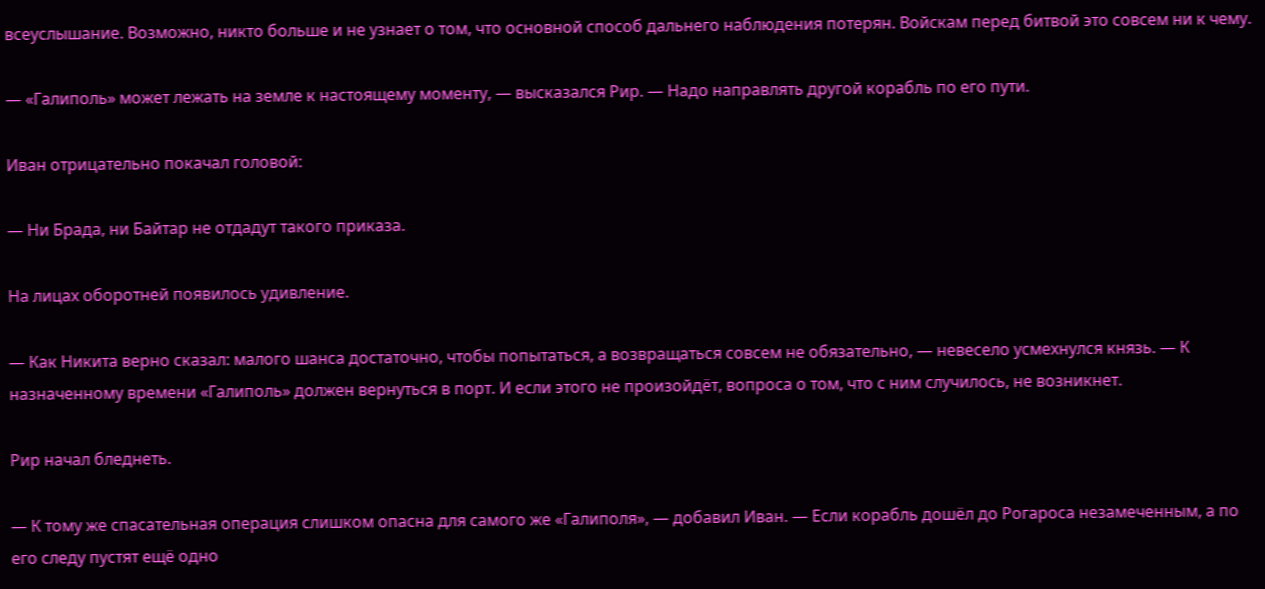всеуслышание. Возможно, никто больше и не узнает о том, что основной способ дальнего наблюдения потерян. Войскам перед битвой это совсем ни к чему.

— «Галиполь» может лежать на земле к настоящему моменту, — высказался Рир. — Надо направлять другой корабль по его пути.

Иван отрицательно покачал головой:

— Ни Брада, ни Байтар не отдадут такого приказа.

На лицах оборотней появилось удивление.

— Как Никита верно сказал: малого шанса достаточно, чтобы попытаться, а возвращаться совсем не обязательно, — невесело усмехнулся князь. — К назначенному времени «Галиполь» должен вернуться в порт. И если этого не произойдёт, вопроса о том, что с ним случилось, не возникнет.

Рир начал бледнеть.

— К тому же спасательная операция слишком опасна для самого же «Галиполя», — добавил Иван. — Если корабль дошёл до Рогароса незамеченным, а по его следу пустят ещё одно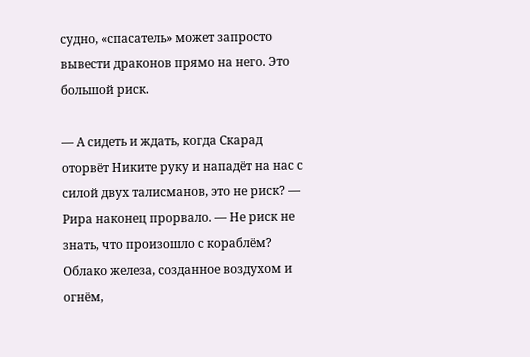судно, «спасатель» может запросто вывести драконов прямо на него. Это большой риск.

— А сидеть и ждать, когда Скарад оторвёт Никите руку и нападёт на нас с силой двух талисманов, это не риск? — Рира наконец прорвало. — Не риск не знать, что произошло с кораблём? Облако железа, созданное воздухом и огнём,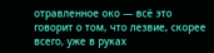отравленное око — всё это говорит о том, что лезвие, скорее всего, уже в руках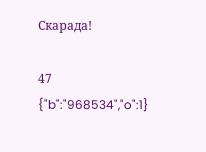Скарада!

47
{"b":"968534","o":1}